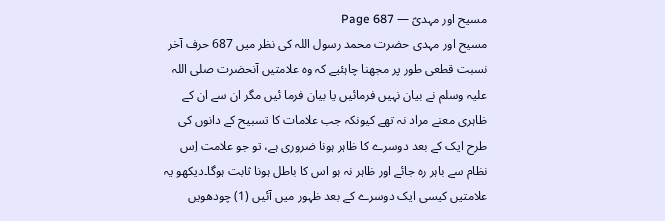مسیح اور مہدیؑ — Page 687
مسیح اور مہدی حضرت محمد رسول اللہ کی نظر میں 687 حرف آخر نسبت قطعی طور پر مجھنا چاہئیے کہ وہ علامتیں آنحضرت صلی اللہ علیہ وسلم نے بیان نہیں فرمائیں یا بیان فرما ئیں مگر ان سے ان کے ظاہری معنے مراد نہ تھے کیونکہ جب علامات کا تسبیح کے دانوں کی طرح ایک کے بعد دوسرے کا ظاہر ہونا ضروری ہے، تو جو علامت اِس نظام سے باہر رہ جائے اور ظاہر نہ ہو اس کا باطل ہونا ثابت ہوگا۔دیکھو یہ علامتیں کیسی ایک دوسرے کے بعد ظہور میں آئیں (1) چودھویں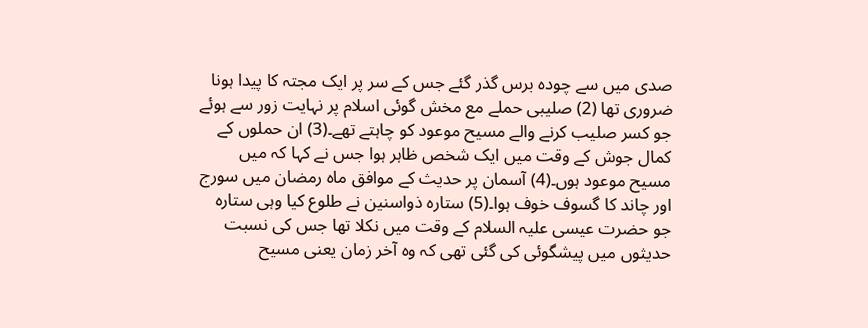صدی میں سے چودہ برس گذر گئے جس کے سر پر ایک مجتہ کا پیدا ہونا ضروری تھا (2) صلیبی حملے مع مخش گوئی اسلام پر نہایت زور سے ہوئے جو کسر صلیب کرنے والے مسیح موعود کو چاہتے تھے۔(3) ان حملوں کے کمال جوش کے وقت میں ایک شخص ظاہر ہوا جس نے کہا کہ میں مسیح موعود ہوں۔(4) آسمان پر حدیث کے موافق ماہ رمضان میں سورج اور چاند کا گسوف خوف ہوا۔(5) ستارہ ذواسنین نے طلوع کیا وہی ستارہ جو حضرت عیسی علیہ السلام کے وقت میں نکلا تھا جس کی نسبت حدیثوں میں پیشگوئی کی گئی تھی کہ وہ آخر زمان یعنی مسیح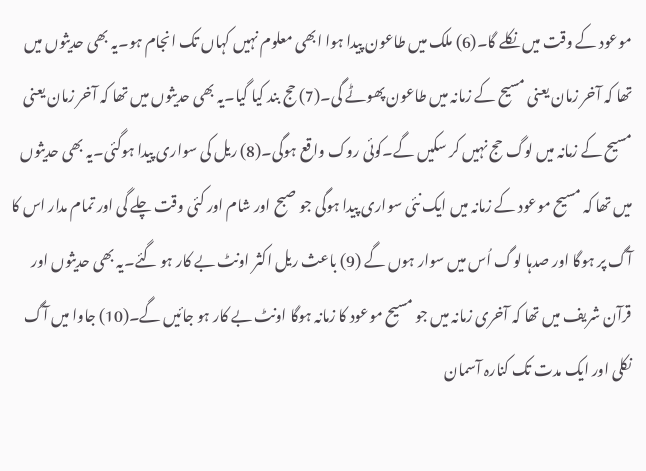موعود کے وقت میں نکلے گا۔(6) ملک میں طاعون پیدا ہوا ابھی معلوم نہیں کہاں تک انجام ہو۔یہ بھی حدیثوں میں تھا کہ آخر زمان یعنی مسیح کے زمانہ میں طاعون پھوٹے گی۔(7) حج بند کیا گیا۔یہ بھی حدیثوں میں تھا کہ آخر زمان یعنی مسیح کے زمانہ میں لوگ حج نہیں کر سکیں گے۔کوئی روک واقع ہوگی۔(8) ریل کی سواری پیدا ہوگئی۔یہ بھی حدیثوں میں تھا کہ مسیح موعود کے زمانہ میں ایک نئی سواری پیدا ہوگی جو صبح اور شام اور کئی وقت چلے گی اور تمام مدار اس کا آگ پر ہوگا اور صدہا لوگ اُس میں سوار ہوں گے (9) باعث ریل اکثر اونٹ بے کار ہو گئے۔یہ بھی حدیثوں اور قرآن شریف میں تھا کہ آخری زمانہ میں جو مسیح موعود کا زمانہ ہوگا اونٹ بے کار ہو جائیں گے۔(10) جاوا میں آگ نکلی اور ایک مدت تک کنارہ آسمان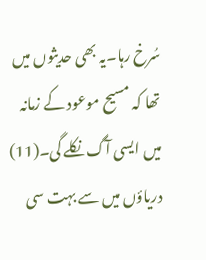سُرخ رہا۔یہ بھی حدیثوں میں تھا کہ مسیح موعود کے زمانہ میں ایسی آگ نکلے گی۔(11) دریاؤں میں سے بہت سی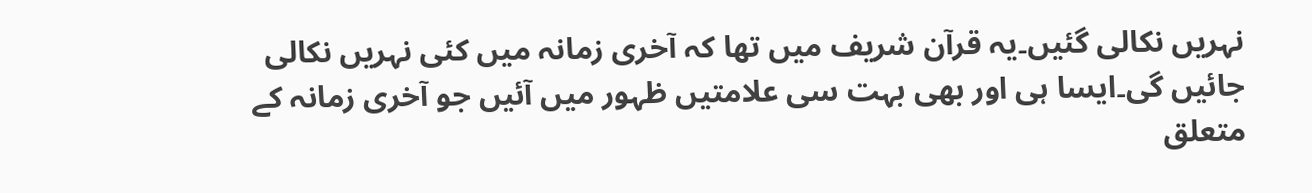نہریں نکالی گئیں۔یہ قرآن شریف میں تھا کہ آخری زمانہ میں کئی نہریں نکالی جائیں گی۔ایسا ہی اور بھی بہت سی علامتیں ظہور میں آئیں جو آخری زمانہ کے متعلق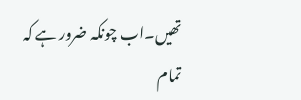تھیں۔اب چونکہ ضرور ہے کہ تمام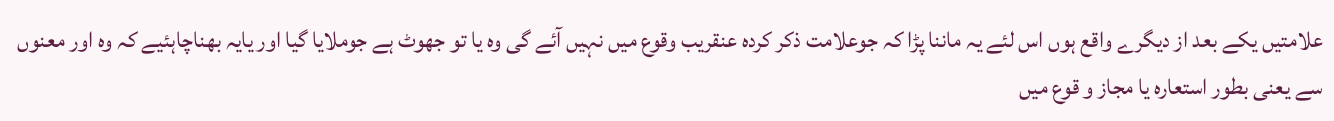علامتیں یکے بعد از دیگرے واقع ہوں اس لئے یہ ماننا پڑا کہ جوعلامت ذکر کردہ عنقریب وقوع میں نہیں آئے گی وہ یا تو جھوٹ ہے جوملایا گیا اور یایہ بھناچاہئیے کہ وہ اور معنوں سے یعنی بطور استعارہ یا مجاز و قوع میں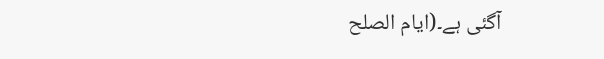آگئی ہے۔(ایام الصلح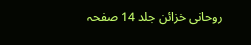روحانی خزائن جلد 14 صفحہ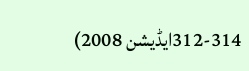312-314ایڈیشن 2008)